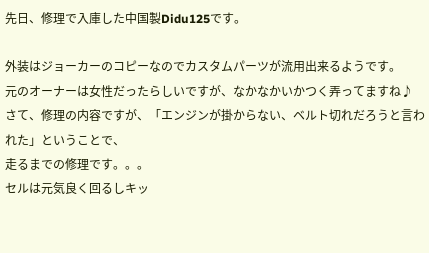先日、修理で入庫した中国製Didu125です。

外装はジョーカーのコピーなのでカスタムパーツが流用出来るようです。
元のオーナーは女性だったらしいですが、なかなかいかつく弄ってますね♪
さて、修理の内容ですが、「エンジンが掛からない、ベルト切れだろうと言われた」ということで、
走るまでの修理です。。。
セルは元気良く回るしキッ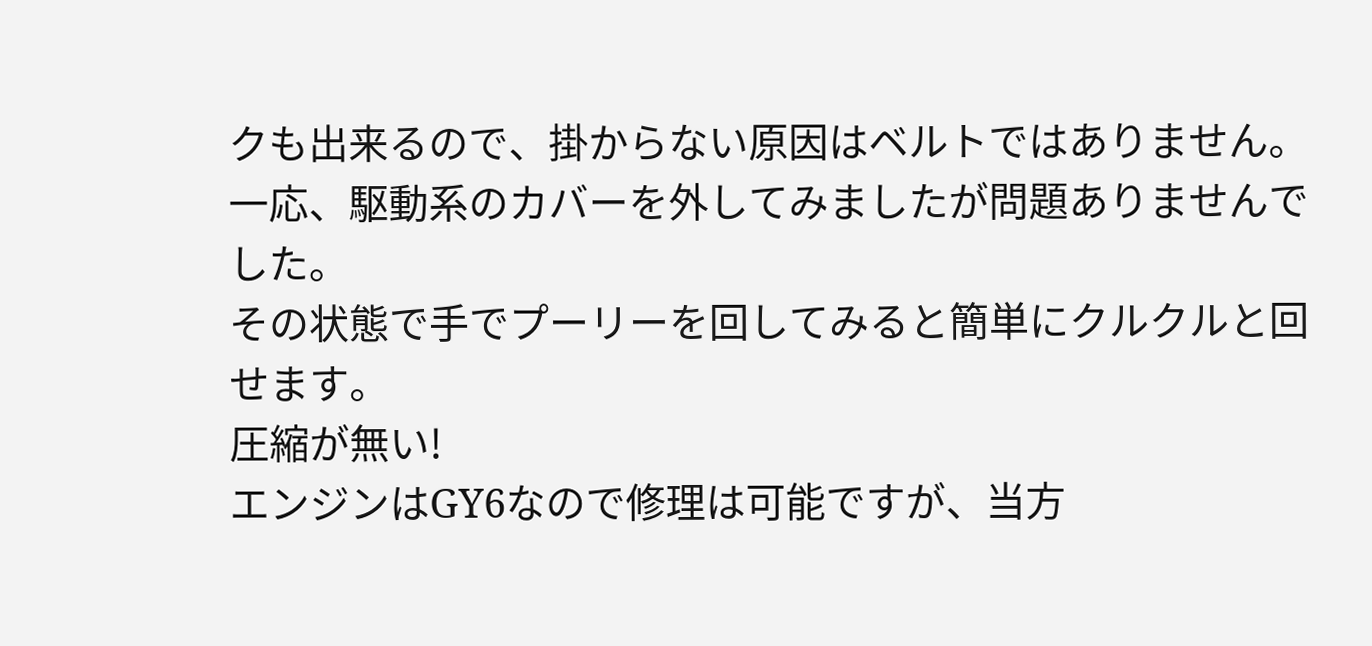クも出来るので、掛からない原因はベルトではありません。
一応、駆動系のカバーを外してみましたが問題ありませんでした。
その状態で手でプーリーを回してみると簡単にクルクルと回せます。
圧縮が無い!
エンジンはGY6なので修理は可能ですが、当方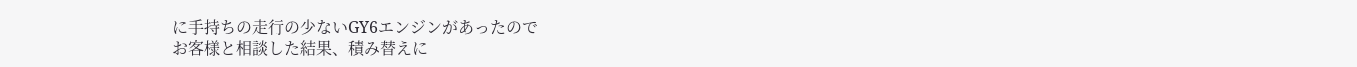に手持ちの走行の少ないGY6エンジンがあったので
お客様と相談した結果、積み替えに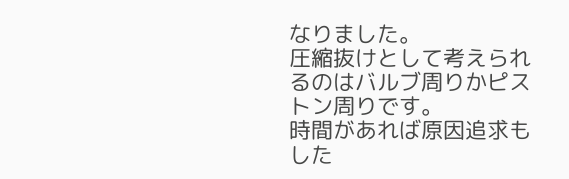なりました。
圧縮抜けとして考えられるのはバルブ周りかピストン周りです。
時間があれば原因追求もした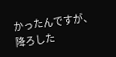かったんですが、降ろした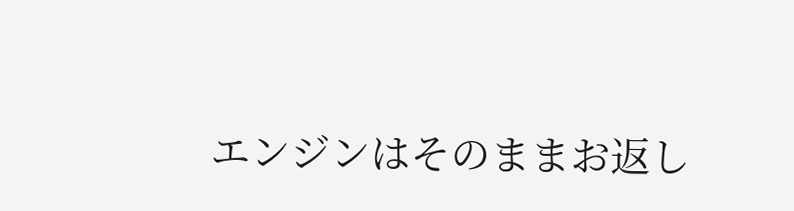エンジンはそのままお返し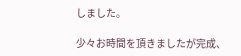しました。

少々お時間を頂きましたが完成、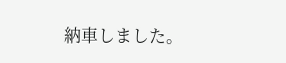納車しました。